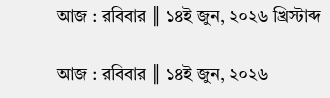আজ : রবিবার ║ ১৪ই জুন, ২০২৬ খ্রিস্টাব্দ

আজ : রবিবার ║ ১৪ই জুন, ২০২৬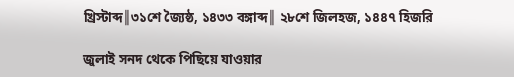খ্রিস্টাব্দ║৩১শে জ্যৈষ্ঠ, ১৪৩৩ বঙ্গাব্দ║ ২৮শে জিলহজ, ১৪৪৭ হিজরি

জুলাই সনদ থেকে পিছিয়ে যাওয়ার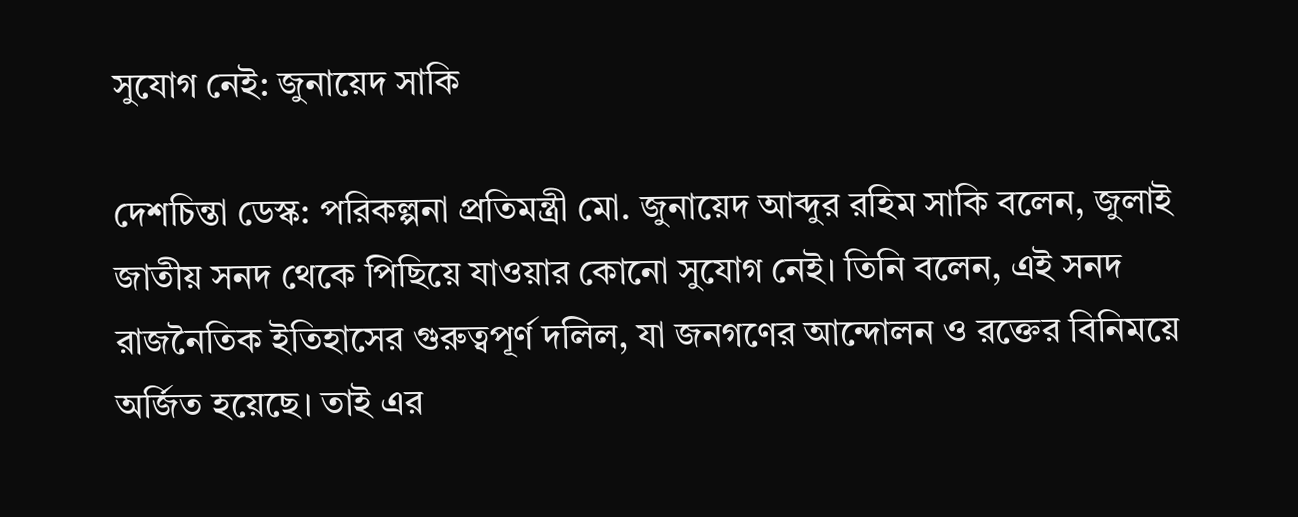সুযোগ নেই: জুনায়েদ সাকি

দেশচিন্তা ডেস্ক: পরিকল্পনা প্রতিমন্ত্রী মো. জুনায়েদ আব্দুর রহিম সাকি বলেন, জুলাই জাতীয় সনদ থেকে পিছিয়ে যাওয়ার কোনো সুযোগ নেই। তিনি বলেন, এই সনদ রাজনৈতিক ইতিহাসের গুরুত্বপূর্ণ দলিল, যা জনগণের আন্দোলন ও রক্তের বিনিময়ে অর্জিত হয়েছে। তাই এর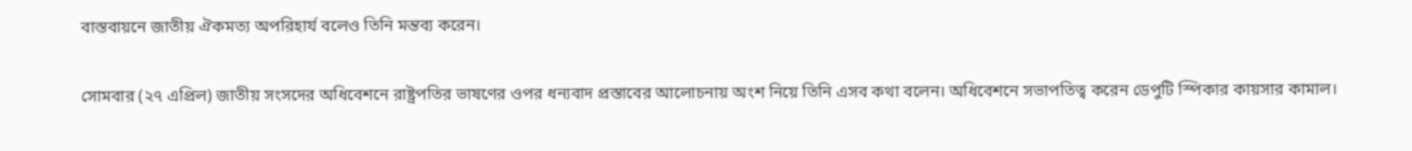বাস্তবায়নে জাতীয় ঐকমত্য অপরিহার্য বলেও তিনি মন্তব্য করেন।

সোমবার (২৭ এপ্রিল) জাতীয় সংসদের অধিবেশনে রাষ্ট্রপতির ভাষণের ওপর ধন্যবাদ প্রস্তাবের আলোচনায় অংশ নিয়ে তিনি এসব কথা বলেন। অধিবেশনে সভাপতিত্ব করেন ডেপুটি স্পিকার কায়সার কামাল।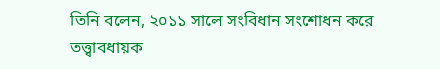তিনি বলেন, ২০১১ সালে সংবিধান সংশোধন করে তত্ত্বাবধায়ক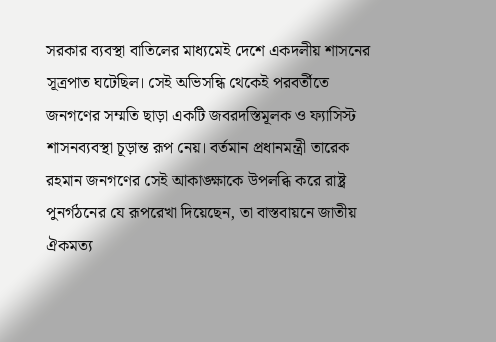সরকার ব্যবস্থা বাতিলের মাধ্যমেই দেশে একদলীয় শাসনের সূত্রপাত ঘটেছিল। সেই অভিসন্ধি থেকেই পরবর্তীতে জনগণের সম্মতি ছাড়া একটি জবরদস্তিমূলক ও ফ্যাসিস্ট শাসনব্যবস্থা চূড়ান্ত রূপ নেয়। বর্তমান প্রধানমন্ত্রী তারেক রহমান জনগণের সেই আকাঙ্ক্ষাকে উপলব্ধি করে রাষ্ট্র পুনর্গঠনের যে রূপরেখা দিয়েছেন, তা বাস্তবায়নে জাতীয় ঐকমত্য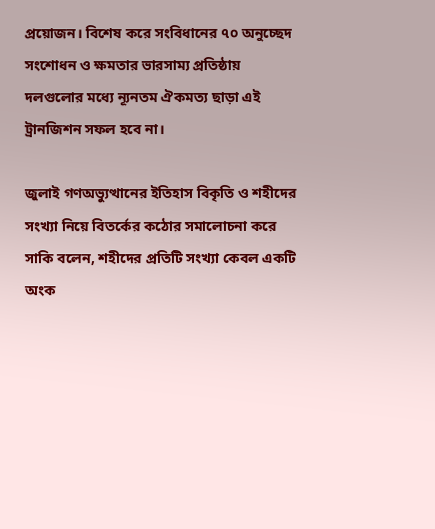প্রয়োজন। বিশেষ করে সংবিধানের ৭০ অনুচ্ছেদ সংশোধন ও ক্ষমতার ভারসাম্য প্রতিষ্ঠায় দলগুলোর মধ্যে ন্যূনতম ঐকমত্য ছাড়া এই ট্রানজিশন সফল হবে না।

জুলাই গণঅভ্যুত্থানের ইতিহাস বিকৃতি ও শহীদের সংখ্যা নিয়ে বিতর্কের কঠোর সমালোচনা করে সাকি বলেন, শহীদের প্রতিটি সংখ্যা কেবল একটি অংক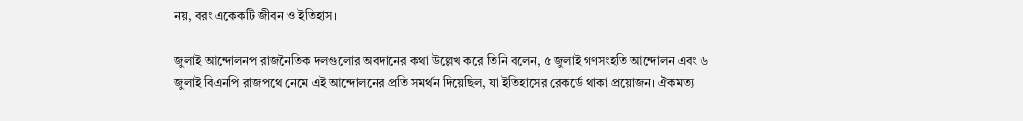নয়, বরং একেকটি জীবন ও ইতিহাস।

জুলাই আন্দোলনপ রাজনৈতিক দলগুলোর অবদানের কথা উল্লেখ করে তিনি বলেন, ৫ জুলাই গণসংহতি আন্দোলন এবং ৬ জুলাই বিএনপি রাজপথে নেমে এই আন্দোলনের প্রতি সমর্থন দিয়েছিল, যা ইতিহাসের রেকর্ডে থাকা প্রয়োজন। ঐকমত্য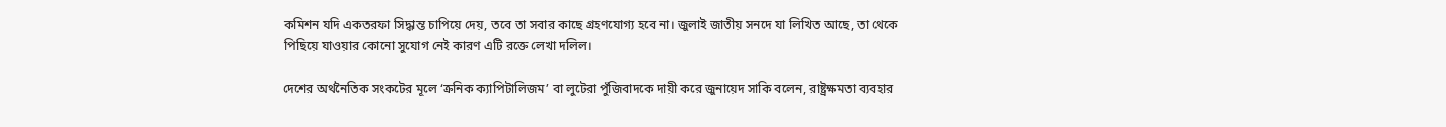কমিশন যদি একতরফা সিদ্ধান্ত চাপিয়ে দেয়, তবে তা সবার কাছে গ্রহণযোগ্য হবে না। জুলাই জাতীয় সনদে যা লিখিত আছে, তা থেকে পিছিয়ে যাওয়ার কোনো সুযোগ নেই কারণ এটি রক্তে লেখা দলিল।

দেশের অর্থনৈতিক সংকটের মূলে ‘ক্রনিক ক্যাপিটালিজম’ বা লুটেরা পুঁজিবাদকে দায়ী করে জুনায়েদ সাকি বলেন, রাষ্ট্রক্ষমতা ব্যবহার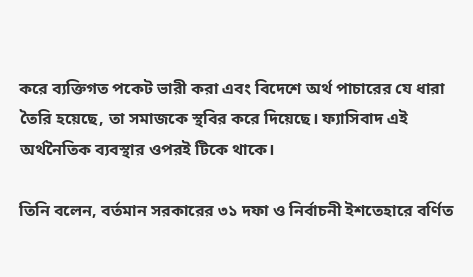করে ব্যক্তিগত পকেট ভারী করা এবং বিদেশে অর্থ পাচারের যে ধারা তৈরি হয়েছে, তা সমাজকে স্থবির করে দিয়েছে। ফ্যাসিবাদ এই অর্থনৈতিক ব্যবস্থার ওপরই টিকে থাকে।

তিনি বলেন, বর্তমান সরকারের ৩১ দফা ও নির্বাচনী ইশতেহারে বর্ণিত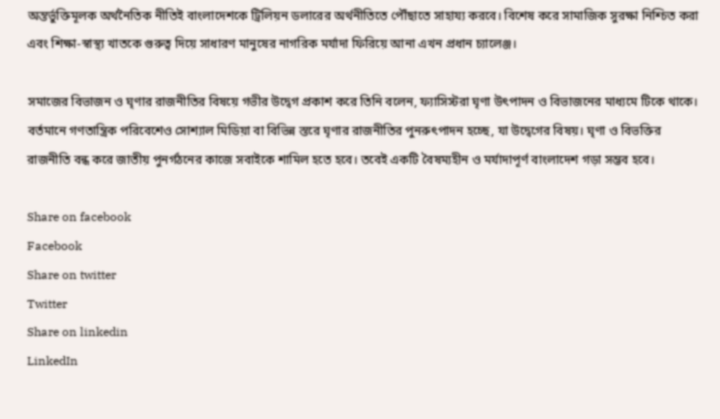অন্তর্ভুক্তিমূলক অর্থনৈতিক নীতিই বাংলাদেশকে ট্রিলিয়ন ডলারের অর্থনীতিতে পৌঁছাতে সাহায্য করবে। বিশেষ করে সামাজিক সুরক্ষা নিশ্চিত করা এবং শিক্ষা-স্বাস্থ্য খাতকে গুরুত্ব দিয়ে সাধারণ মানুষের নাগরিক মর্যাদা ফিরিয়ে আনা এখন প্রধান চ্যালেঞ্জ।

সমাজের বিভাজন ও ঘৃণার রাজনীতির বিষয়ে গভীর উদ্বেগ প্রকাশ করে তিনি বলেন, ফ্যাসিস্টরা ঘৃণা উৎপাদন ও বিভাজনের মাধ্যমে টিকে থাকে। বর্তমানে গণতান্ত্রিক পরিবেশেও সোশ্যাল মিডিয়া বা বিভিন্ন স্তরে ঘৃণার রাজনীতির পুনরুৎপাদন হচ্ছে, যা উদ্বেগের বিষয়। ঘৃণা ও বিভক্তির রাজনীতি বন্ধ করে জাতীয় পুনর্গঠনের কাজে সবাইকে শামিল হতে হবে। তবেই একটি বৈষম্যহীন ও মর্যাদাপূর্ণ বাংলাদেশ গড়া সম্ভব হবে।

Share on facebook
Facebook
Share on twitter
Twitter
Share on linkedin
LinkedIn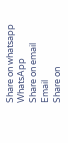Share on whatsapp
WhatsApp
Share on email
Email
Share on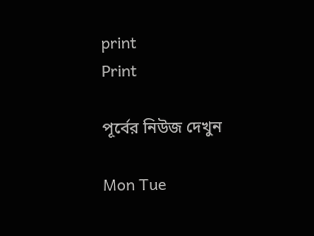print
Print

পূর্বের নিউজ দেখুন

Mon Tue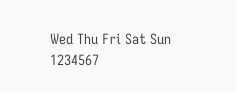Wed Thu Fri Sat Sun
1234567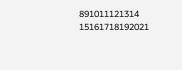891011121314
15161718192021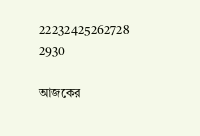22232425262728
2930

আজকের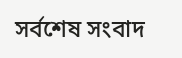সর্বশেষ সংবাদ